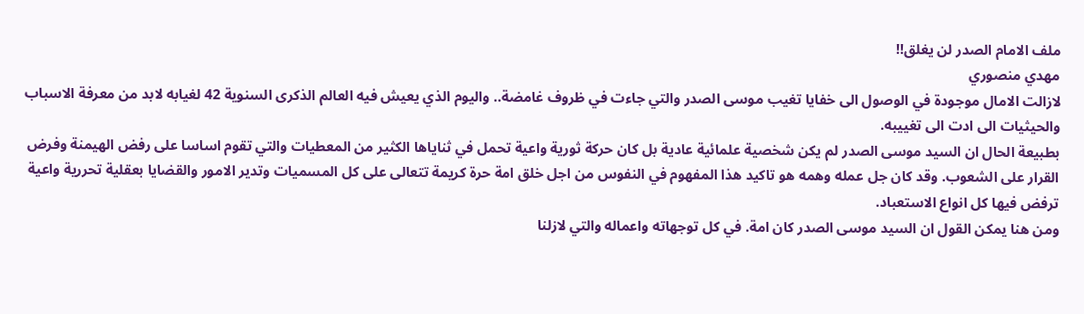ملف الامام الصدر لن يغلق!!
مهدي منصوري
لازالت الامال موجودة في الوصول الى خفايا تغيب موسى الصدر والتي جاءت في ظروف غامضة.. واليوم الذي يعيش فيه العالم الذكرى السنوية 42 لغيابه لابد من معرفة الاسباب والحيثيات الى ادت الى تغييبه.
بطبيعة الحال ان السيد موسى الصدر لم يكن شخصية علمائية عادية بل كان حركة ثورية واعية تحمل في ثناياها الكثير من المعطيات والتي تقوم اساسا على رفض الهيمنة وفرض القرار على الشعوب. وقد كان جل عمله وهمه هو تاكيد هذا المفهوم في النفوس من اجل خلق امة حرة كريمة تتعالى على كل المسميات وتدير الامور والقضايا بعقلية تحررية واعية ترفض فيها كل انواع الاستعباد.
ومن هنا يمكن القول ان السيد موسى الصدر كان امة. في كل توجهاته واعماله والتي لازلنا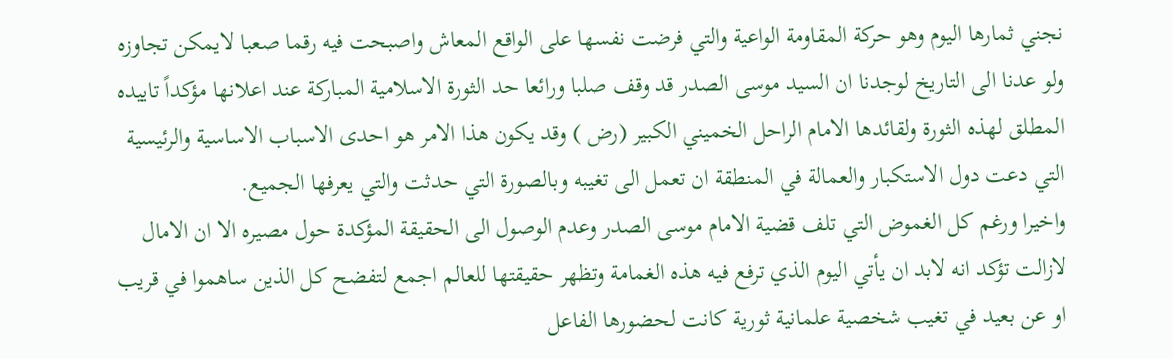نجني ثمارها اليوم وهو حركة المقاومة الواعية والتي فرضت نفسها على الواقع المعاش واصبحت فيه رقما صعبا لايمكن تجاوزه ولو عدنا الى التاريخ لوجدنا ان السيد موسى الصدر قد وقف صلبا ورائعا حد الثورة الاسلامية المباركة عند اعلانها مؤكداً تاييده المطلق لهذه الثورة ولقائدها الامام الراحل الخميني الكبير (رض ) وقد يكون هذا الامر هو احدى الاسباب الاساسية والرئيسية التي دعت دول الاستكبار والعمالة في المنطقة ان تعمل الى تغيبه وبالصورة التي حدثت والتي يعرفها الجميع.
واخيرا ورغم كل الغموض التي تلف قضية الامام موسى الصدر وعدم الوصول الى الحقيقة المؤكدة حول مصيره الا ان الامال لازالت تؤكد انه لابد ان يأتي اليوم الذي ترفع فيه هذه الغمامة وتظهر حقيقتها للعالم اجمع لتفضح كل الذين ساهموا في قريب او عن بعيد في تغيب شخصية علمانية ثورية كانت لحضورها الفاعل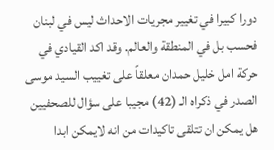دورا كبيرا في تغيير مجريات الاحداث ليس في لبنان فحسب بل في المنطقة والعالم. وقد اكد القيادي في حركة امل خليل حمدان معلقاً على تغييب السيد موسى الصدر في ذكراه الـ (42) مجيبا على سؤال للصحفيين هل يمكن ان تتلقى تاكيدات من انه لايمكن ابدا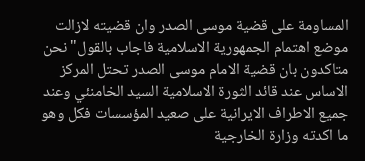المساومة على قضية موسى الصدر وان قضيته لازالت موضع اهتمام الجمهورية الاسلامية فاجاب بالقول"نحن متاكدون بان قضية الامام موسى الصدر تحتل المركز الاساس عند قائد الثورة الاسلامية السيد الخامنئي وعند جميع الاطراف الايرانية على صعيد المؤسسات فكل وهو ما اكدته وزارة الخارجية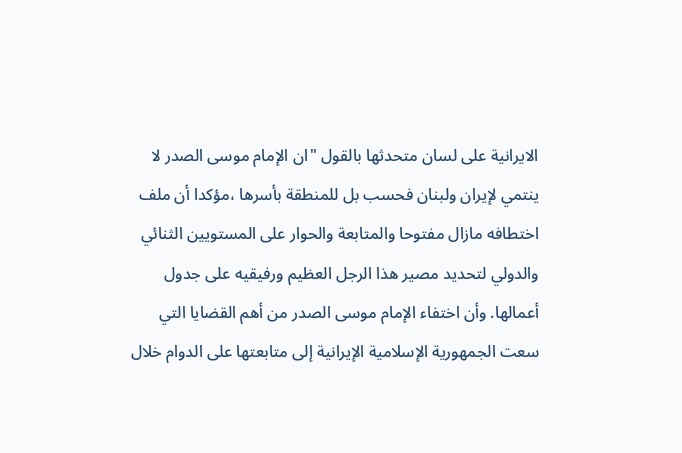الايرانية على لسان متحدثها بالقول "ان الإمام موسى الصدر لا ينتمي لإيران ولبنان فحسب بل للمنطقة بأسرها ،مؤكدا أن ملف اختطافه مازال مفتوحا والمتابعة والحوار على المستويين الثنائي والدولي لتحديد مصير هذا الرجل العظيم ورفيقيه على جدول أعمالها. وأن اختفاء الإمام موسى الصدر من أهم القضايا التي سعت الجمهورية الإسلامية الإيرانية إلى متابعتها على الدوام خلال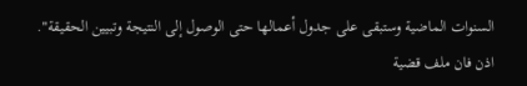السنوات الماضية وستبقى على جدول أعمالها حتى الوصول إلى النتيجة وتبيين الحقيقة".
اذن فان ملف قضية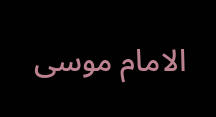الامام موسى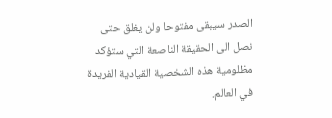الصدر سيبقى مفتوحا ولن يغلق حتى نصل الى الحقيقة الناصعة التي ستؤكد مظلومية هذه الشخصية القيادية الفريدة في العالم.